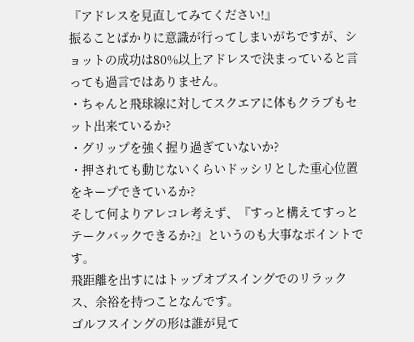『アドレスを見直してみてください!』
振ることばかりに意識が行ってしまいがちですが、ショットの成功は80%以上アドレスで決まっていると言っても過言ではありません。
・ちゃんと飛球線に対してスクエアに体もクラブもセット出来ているか?
・グリップを強く握り過ぎていないか?
・押されても動じないくらいドッシリとした重心位置をキープできているか?
そして何よりアレコレ考えず、『すっと構えてすっとテークバックできるか?』というのも大事なポイントです。
飛距離を出すにはトップオブスイングでのリラックス、余裕を持つことなんです。
ゴルフスイングの形は誰が見て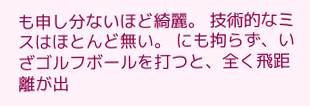も申し分ないほど綺麗。 技術的なミスはほとんど無い。 にも拘らず、いざゴルフボールを打つと、全く飛距離が出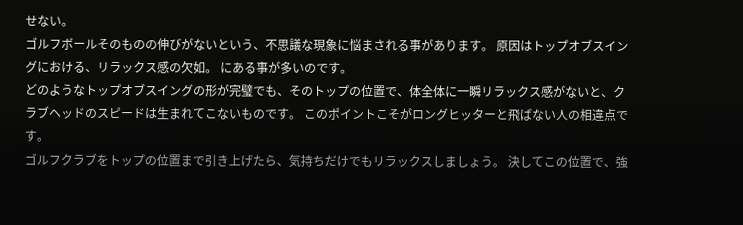せない。
ゴルフボールそのものの伸びがないという、不思議な現象に悩まされる事があります。 原因はトップオブスイングにおける、リラックス感の欠如。 にある事が多いのです。
どのようなトップオブスイングの形が完璧でも、そのトップの位置で、体全体に一瞬リラックス感がないと、クラブヘッドのスピードは生まれてこないものです。 このポイントこそがロングヒッターと飛ばない人の相違点です。
ゴルフクラブをトップの位置まで引き上げたら、気持ちだけでもリラックスしましょう。 決してこの位置で、強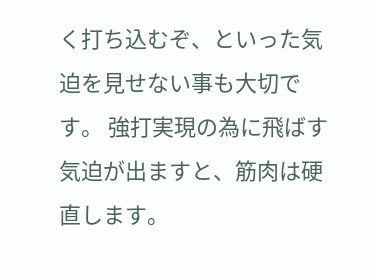く打ち込むぞ、といった気迫を見せない事も大切です。 強打実現の為に飛ばす気迫が出ますと、筋肉は硬直します。